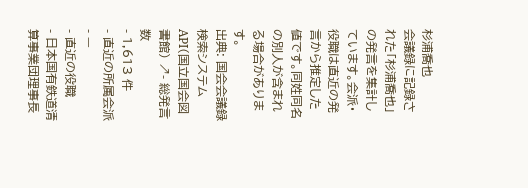杉浦喬也
会議録に記録された「杉浦喬也」の発言を集計しています。会派・役職は直近の発言から推定した値です。同姓同名の別人が含まれる場合があります。
出典: 国会会議録検索システム API(国立国会図書館) ↗- 総発言数
- 1,613 件
- 直近の所属会派
- —
- 直近の役職
- 日本国有鉄道清算事業団理事長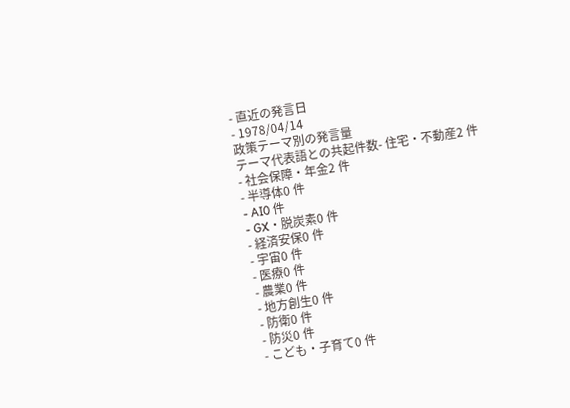- 直近の発言日
- 1978/04/14
政策テーマ別の発言量
テーマ代表語との共起件数- 住宅・不動産2 件
- 社会保障・年金2 件
- 半導体0 件
- AI0 件
- GX・脱炭素0 件
- 経済安保0 件
- 宇宙0 件
- 医療0 件
- 農業0 件
- 地方創生0 件
- 防衛0 件
- 防災0 件
- こども・子育て0 件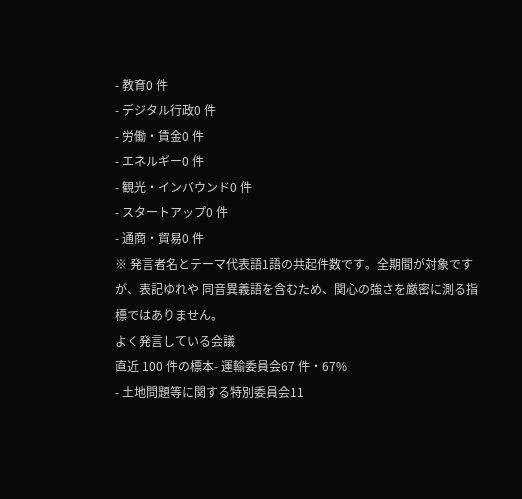- 教育0 件
- デジタル行政0 件
- 労働・賃金0 件
- エネルギー0 件
- 観光・インバウンド0 件
- スタートアップ0 件
- 通商・貿易0 件
※ 発言者名とテーマ代表語1語の共起件数です。全期間が対象ですが、表記ゆれや 同音異義語を含むため、関心の強さを厳密に測る指標ではありません。
よく発言している会議
直近 100 件の標本- 運輸委員会67 件・67%
- 土地問題等に関する特別委員会11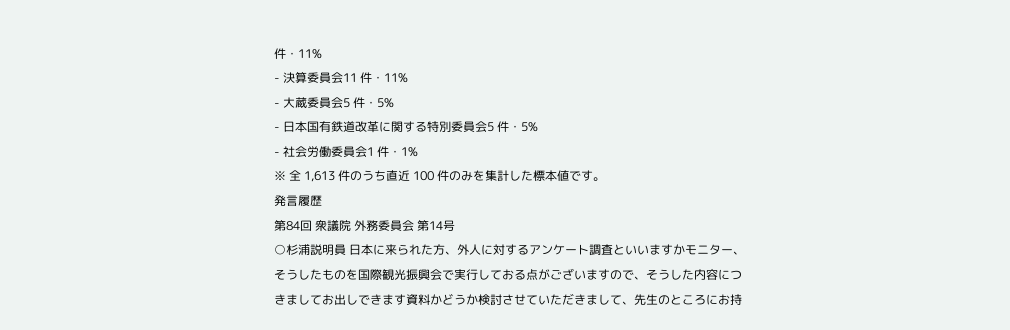件・11%
- 決算委員会11 件・11%
- 大蔵委員会5 件・5%
- 日本国有鉄道改革に関する特別委員会5 件・5%
- 社会労働委員会1 件・1%
※ 全 1,613 件のうち直近 100 件のみを集計した標本値です。
発言履歴
第84回 衆議院 外務委員会 第14号
○杉浦説明員 日本に来られた方、外人に対するアンケート調査といいますかモニター、そうしたものを国際観光振興会で実行しておる点がございますので、そうした内容につきましてお出しできます資料かどうか検討させていただきまして、先生のところにお持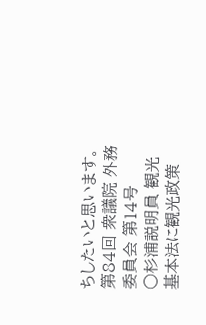ちしたいと思います。
第84回 衆議院 外務委員会 第14号
○杉浦説明員 観光基本法に観光政策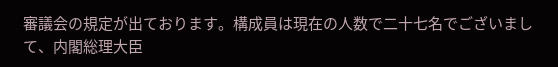審議会の規定が出ております。構成員は現在の人数で二十七名でございまして、内閣総理大臣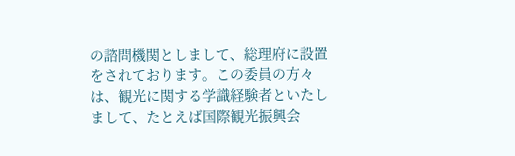の諮問機関としまして、総理府に設置をされております。この委員の方々は、観光に関する学識経験者といたしまして、たとえば国際観光振興会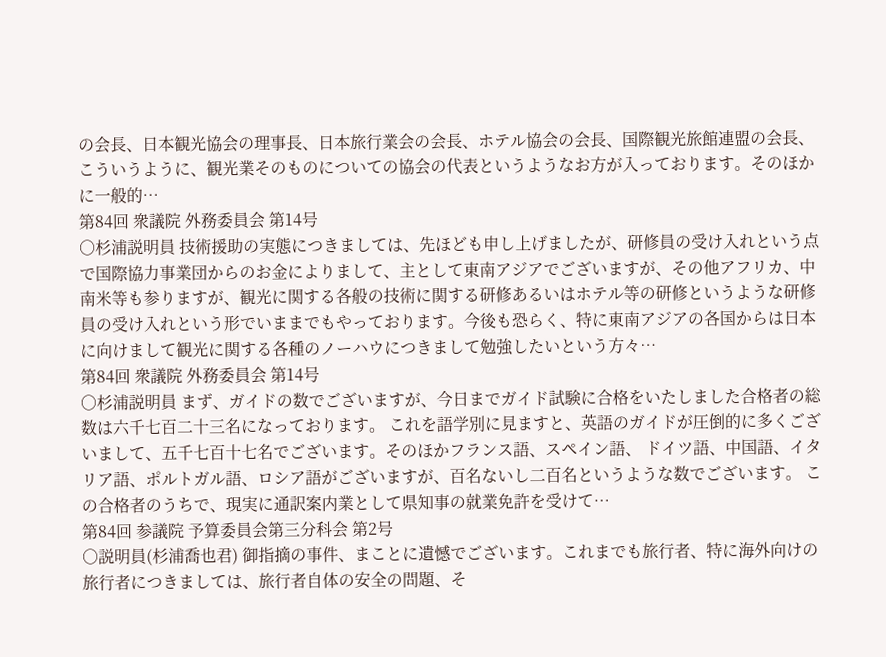の会長、日本観光協会の理事長、日本旅行業会の会長、ホテル協会の会長、国際観光旅館連盟の会長、こういうように、観光業そのものについての協会の代表というようなお方が入っております。そのほかに一般的…
第84回 衆議院 外務委員会 第14号
○杉浦説明員 技術援助の実態につきましては、先ほども申し上げましたが、研修員の受け入れという点で国際協力事業団からのお金によりまして、主として東南アジアでございますが、その他アフリカ、中南米等も参りますが、観光に関する各般の技術に関する研修あるいはホテル等の研修というような研修員の受け入れという形でいままでもやっております。今後も恐らく、特に東南アジアの各国からは日本に向けまして観光に関する各種のノーハウにつきまして勉強したいという方々…
第84回 衆議院 外務委員会 第14号
○杉浦説明員 まず、ガイドの数でございますが、今日までガイド試験に合格をいたしました合格者の総数は六千七百二十三名になっております。 これを語学別に見ますと、英語のガイドが圧倒的に多くございまして、五千七百十七名でございます。そのほかフランス語、スペイン語、 ドイツ語、中国語、イタリア語、ポルトガル語、ロシア語がございますが、百名ないし二百名というような数でございます。 この合格者のうちで、現実に通訳案内業として県知事の就業免許を受けて…
第84回 参議院 予算委員会第三分科会 第2号
○説明員(杉浦喬也君) 御指摘の事件、まことに遺憾でございます。これまでも旅行者、特に海外向けの旅行者につきましては、旅行者自体の安全の問題、そ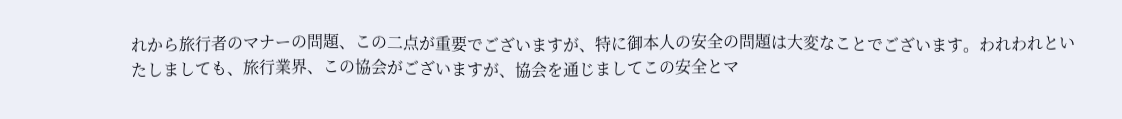れから旅行者のマナーの問題、この二点が重要でございますが、特に御本人の安全の問題は大変なことでございます。われわれといたしましても、旅行業界、この協会がございますが、協会を通じましてこの安全とマ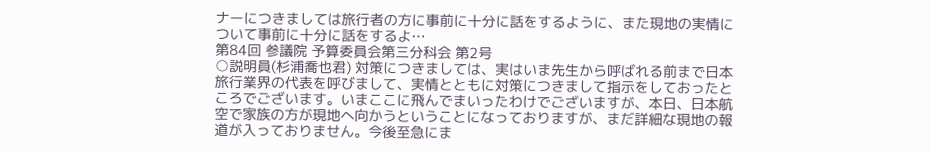ナーにつきましては旅行者の方に事前に十分に話をするように、また現地の実情について事前に十分に話をするよ…
第84回 参議院 予算委員会第三分科会 第2号
○説明員(杉浦喬也君) 対策につきましては、実はいま先生から呼ばれる前まで日本旅行業界の代表を呼びまして、実情とともに対策につきまして指示をしておったところでございます。いまここに飛んでまいったわけでございますが、本日、日本航空で家族の方が現地へ向かうということになっておりますが、まだ詳細な現地の報道が入っておりません。今後至急にま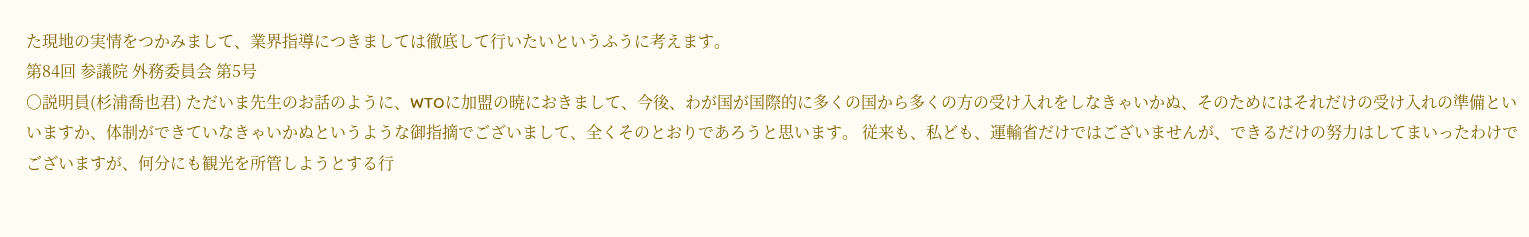た現地の実情をつかみまして、業界指導につきましては徹底して行いたいというふうに考えます。
第84回 参議院 外務委員会 第5号
○説明員(杉浦喬也君) ただいま先生のお話のように、WTOに加盟の暁におきまして、今後、わが国が国際的に多くの国から多くの方の受け入れをしなきゃいかぬ、そのためにはそれだけの受け入れの準備といいますか、体制ができていなきゃいかぬというような御指摘でございまして、全くそのとおりであろうと思います。 従来も、私ども、運輸省だけではございませんが、できるだけの努力はしてまいったわけでございますが、何分にも観光を所管しようとする行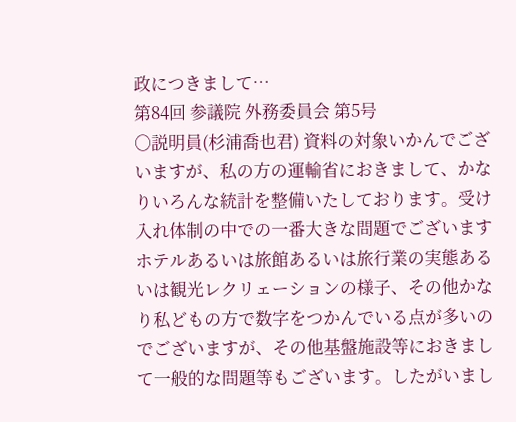政につきまして…
第84回 参議院 外務委員会 第5号
○説明員(杉浦喬也君) 資料の対象いかんでございますが、私の方の運輸省におきまして、かなりいろんな統計を整備いたしております。受け入れ体制の中での一番大きな問題でございますホテルあるいは旅館あるいは旅行業の実態あるいは観光レクリェーションの様子、その他かなり私どもの方で数字をつかんでいる点が多いのでございますが、その他基盤施設等におきまして一般的な問題等もございます。したがいまし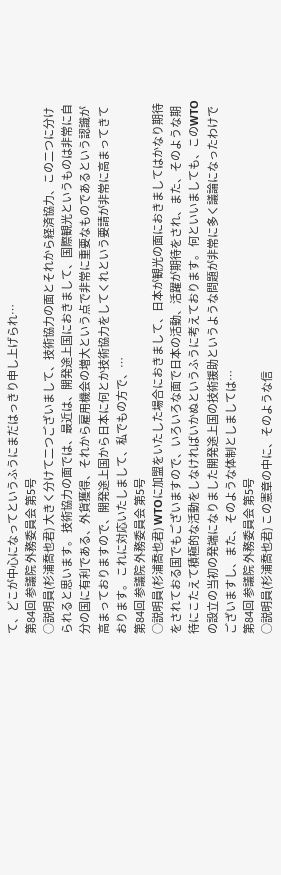て、どこが中心になってというふうにまだはっきり申し上げられ…
第84回 参議院 外務委員会 第5号
○説明員(杉浦喬也君) 大きく分けて二つございまして、技術協力の面とそれから経済協力、この二つに分けられると思います。 技術協力の面では、最近は、開発途上国におきまして、国際観光というものは非常に自分の国に有利である、外貨獲得、それから雇用機会の増大という点で非常に重要なものであるという認識が高まっておりますので、開発途上国から日本に何とか技術協力をしてくれという要請が非常に高まってきております。 これに対応いたしまして、私でもの方で、…
第84回 参議院 外務委員会 第5号
○説明員(杉浦喬也君) WTOに加盟をいたした場合におきまして、日本が観光の面におきましてはかなり期待をされておる国でもございますので、いろいろな面で日本の活動、活躍が期待をされ、また、そのような期待にこたえて積極的な活動をしなければいかぬというふうに考えております。 何といいましても、このWTOの設立の当初の発端になりました開発途上国の技術援助というような問題が非常に多く議論になったわけでございますし、また、そのような体制としましては…
第84回 参議院 外務委員会 第5号
○説明員(杉浦喬也君) この憲章の中に、そのような信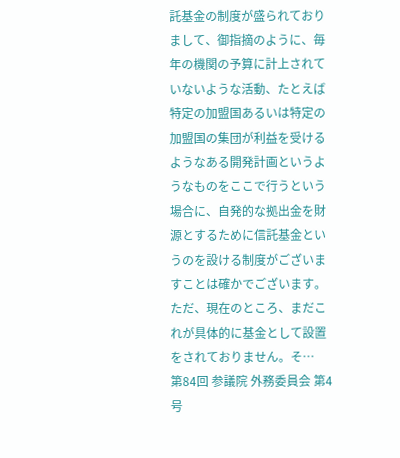託基金の制度が盛られておりまして、御指摘のように、毎年の機関の予算に計上されていないような活動、たとえば特定の加盟国あるいは特定の加盟国の集団が利益を受けるようなある開発計画というようなものをここで行うという場合に、自発的な拠出金を財源とするために信託基金というのを設ける制度がございますことは確かでございます。 ただ、現在のところ、まだこれが具体的に基金として設置をされておりません。そ…
第84回 参議院 外務委員会 第4号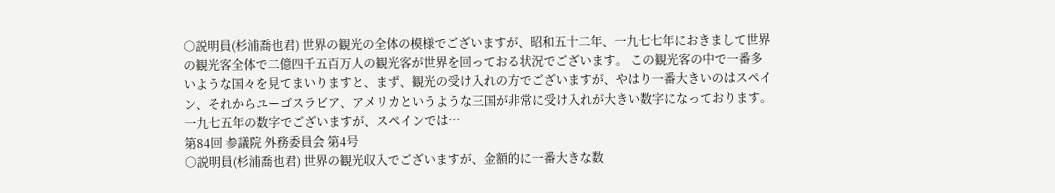○説明員(杉浦喬也君) 世界の観光の全体の模様でございますが、昭和五十二年、一九七七年におきまして世界の観光客全体で二億四千五百万人の観光客が世界を回っておる状況でございます。 この観光客の中で一番多いような国々を見てまいりますと、まず、観光の受け入れの方でございますが、やはり一番大きいのはスペイン、それからユーゴスラビア、アメリカというような三国が非常に受け入れが大きい数字になっております。一九七五年の数字でございますが、スペインでは…
第84回 参議院 外務委員会 第4号
○説明員(杉浦喬也君) 世界の観光収入でございますが、金額的に一番大きな数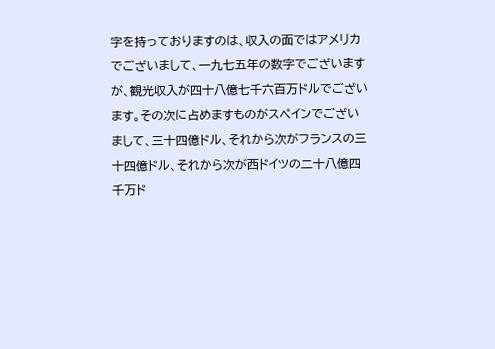字を持っておりますのは、収入の面ではアメリカでございまして、一九七五年の数字でございますが、観光収入が四十八億七千六百万ドルでございます。その次に占めますものがスペインでございまして、三十四億ドル、それから次がフランスの三十四億ドル、それから次が西ドイツの二十八億四千万ド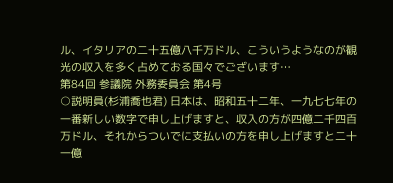ル、イタリアの二十五億八千万ドル、こういうようなのが観光の収入を多く占めておる国々でございます…
第84回 参議院 外務委員会 第4号
○説明員(杉浦喬也君) 日本は、昭和五十二年、一九七七年の一番新しい数字で申し上げますと、収入の方が四億二千四百万ドル、それからついでに支払いの方を申し上げますと二十一億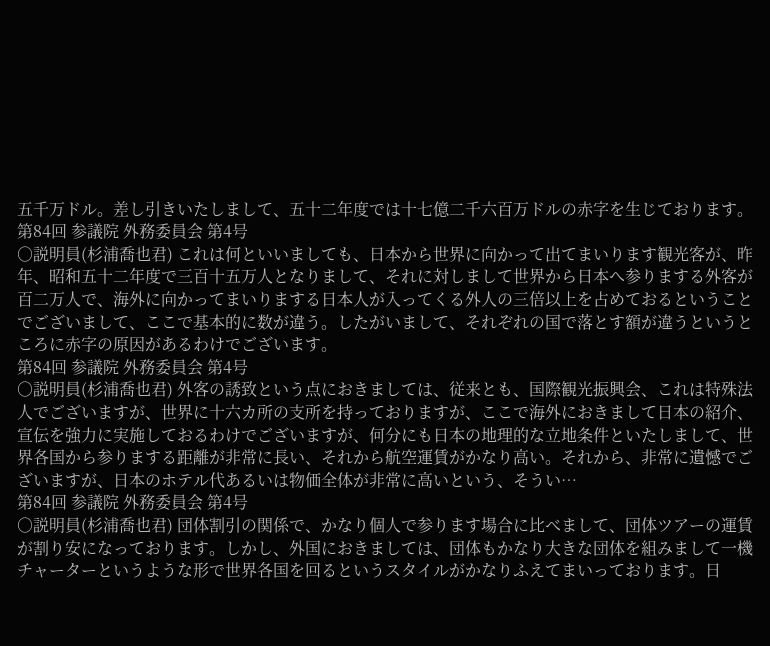五千万ドル。差し引きいたしまして、五十二年度では十七億二千六百万ドルの赤字を生じております。
第84回 参議院 外務委員会 第4号
○説明員(杉浦喬也君) これは何といいましても、日本から世界に向かって出てまいります観光客が、昨年、昭和五十二年度で三百十五万人となりまして、それに対しまして世界から日本へ参りまする外客が百二万人で、海外に向かってまいりまする日本人が入ってくる外人の三倍以上を占めておるということでございまして、ここで基本的に数が違う。したがいまして、それぞれの国で落とす額が違うというところに赤字の原因があるわけでございます。
第84回 参議院 外務委員会 第4号
○説明員(杉浦喬也君) 外客の誘致という点におきましては、従来とも、国際観光振興会、これは特殊法人でございますが、世界に十六カ所の支所を持っておりますが、ここで海外におきまして日本の紹介、宣伝を強力に実施しておるわけでございますが、何分にも日本の地理的な立地条件といたしまして、世界各国から参りまする距離が非常に長い、それから航空運賃がかなり高い。それから、非常に遺憾でございますが、日本のホテル代あるいは物価全体が非常に高いという、そうい…
第84回 参議院 外務委員会 第4号
○説明員(杉浦喬也君) 団体割引の関係で、かなり個人で参ります場合に比べまして、団体ツアーの運賃が割り安になっております。しかし、外国におきましては、団体もかなり大きな団体を組みまして一機チャーターというような形で世界各国を回るというスタイルがかなりふえてまいっております。日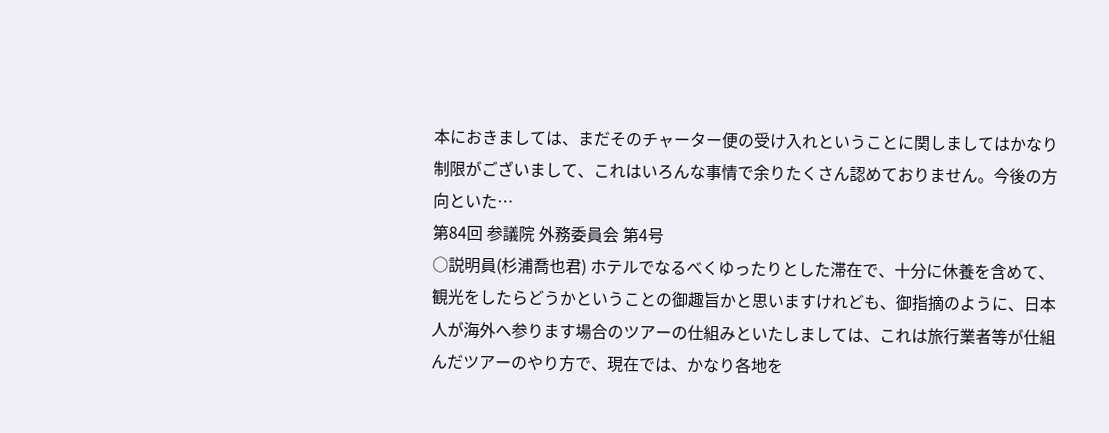本におきましては、まだそのチャーター便の受け入れということに関しましてはかなり制限がございまして、これはいろんな事情で余りたくさん認めておりません。今後の方向といた…
第84回 参議院 外務委員会 第4号
○説明員(杉浦喬也君) ホテルでなるべくゆったりとした滞在で、十分に休養を含めて、観光をしたらどうかということの御趣旨かと思いますけれども、御指摘のように、日本人が海外へ参ります場合のツアーの仕組みといたしましては、これは旅行業者等が仕組んだツアーのやり方で、現在では、かなり各地を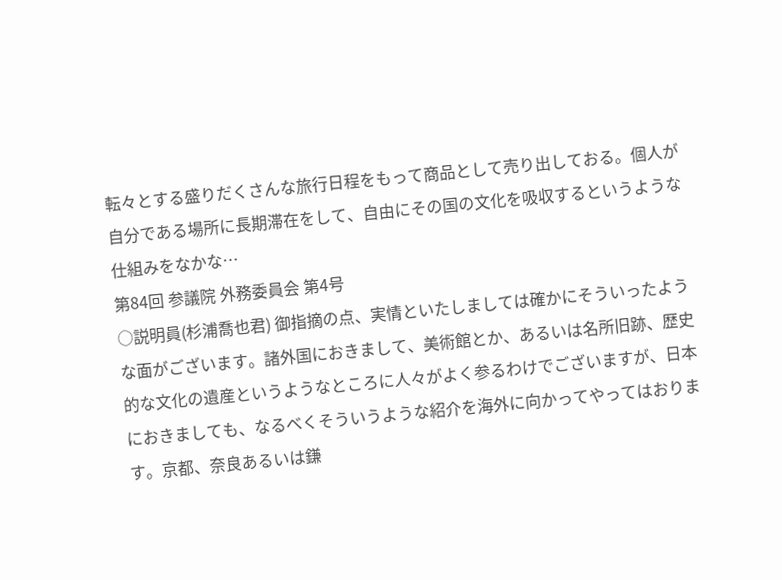転々とする盛りだくさんな旅行日程をもって商品として売り出しておる。個人が自分である場所に長期滞在をして、自由にその国の文化を吸収するというような仕組みをなかな…
第84回 参議院 外務委員会 第4号
○説明員(杉浦喬也君) 御指摘の点、実情といたしましては確かにそういったような面がございます。諸外国におきまして、美術館とか、あるいは名所旧跡、歴史的な文化の遺産というようなところに人々がよく参るわけでございますが、日本におきましても、なるべくそういうような紹介を海外に向かってやってはおります。京都、奈良あるいは鎌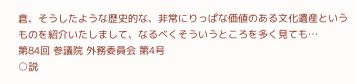倉、そうしたような歴史的な、非常にりっぱな価値のある文化遺産というものを紹介いたしまして、なるべくそういうところを多く見ても…
第84回 参議院 外務委員会 第4号
○説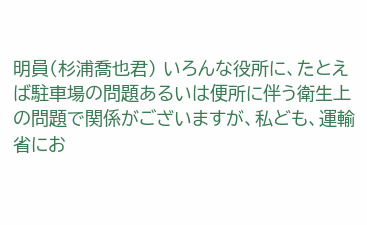明員(杉浦喬也君) いろんな役所に、たとえば駐車場の問題あるいは便所に伴う衛生上の問題で関係がございますが、私ども、運輸省にお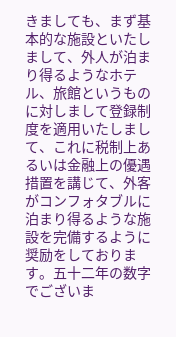きましても、まず基本的な施設といたしまして、外人が泊まり得るようなホテル、旅館というものに対しまして登録制度を適用いたしまして、これに税制上あるいは金融上の優遇措置を講じて、外客がコンフォタブルに泊まり得るような施設を完備するように奨励をしております。五十二年の数字でございま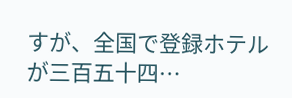すが、全国で登録ホテルが三百五十四…